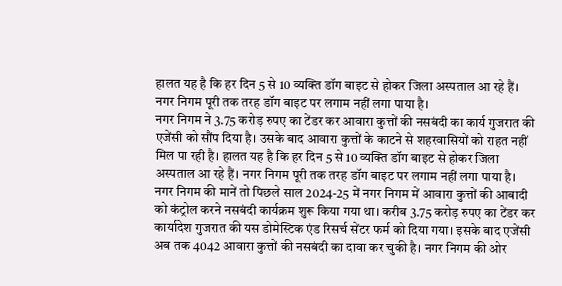हालत यह है कि हर दिन 5 से 10 व्यक्ति डॉग बाइट से होकर जिला अस्पताल आ रहे हैं। नगर निगम पूरी तक तरह डॉग बाइट पर लगाम नहीं लगा पाया है।
नगर निगम ने 3.75 करोड़ रुपए का टेंडर कर आवारा कुत्तों की नसबंदी का कार्य गुजरात की एजेंसी को सौंप दिया है। उसके बाद आवारा कुत्तों के काटने से शहरवासियों को राहत नहीं मिल पा रही है। हालत यह है कि हर दिन 5 से 10 व्यक्ति डॉग बाइट से होकर जिला अस्पताल आ रहे हैं। नगर निगम पूरी तक तरह डॉग बाइट पर लगाम नहीं लगा पाया है।
नगर निगम की मानें तो पिछले साल 2024-25 में नगर निगम में आवारा कुत्तों की आबादी को कंट्रोल करने नसबंदी कार्यक्रम शुरू किया गया था। करीब 3.75 करोड़ रुपए का टेंडर कर कार्यादेश गुजरात की यस डोमेस्टिक एंड रिसर्च सेंटर फर्म को दिया गया। इसके बाद एजेंसी अब तक 4042 आवारा कुत्तों की नसबंदी का दावा कर चुकी है। नगर निगम की ओर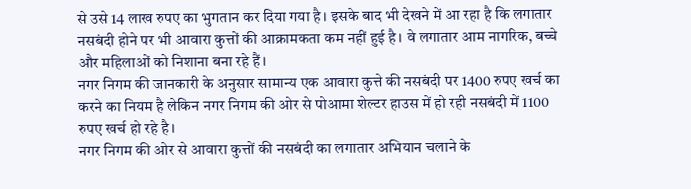से उसे 14 लाख रुपए का भुगतान कर दिया गया है। इसके बाद भी देखने में आ रहा है कि लगातार नसबंदी होने पर भी आवारा कुत्तों की आक्रामकता कम नहीं हुई है। वे लगातार आम नागरिक, बच्चे और महिलाओं को निशाना बना रहे हैं।
नगर निगम की जानकारी के अनुसार सामान्य एक आवारा कुत्ते की नसबंदी पर 1400 रुपए खर्च का करने का नियम है लेकिन नगर निगम की ओर से पोआमा शेल्टर हाउस में हो रही नसबंदी में 1100 रुपए खर्च हो रहे है।
नगर निगम की ओर से आवारा कुत्तों की नसबंदी का लगातार अभियान चलाने के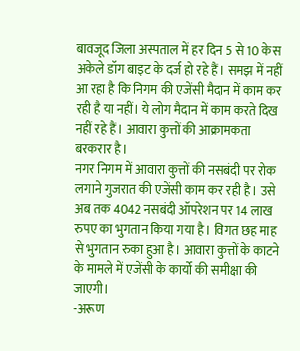बावजूद जिला अस्पताल में हर दिन 5 से 10 केस अकेले डॉग बाइट के दर्ज हो रहे हैं। समझ में नहीं आ रहा है कि निगम की एजेंसी मैदान में काम कर रही है या नहीं। ये लोग मैदान में काम करते दिख नहीं रहे हैं। आवारा कुत्तों की आक्रामकता बरकरार है।
नगर निगम में आवारा कुत्तों की नसबंदी पर रोक लगाने गुजरात की एजेंसी काम कर रही है। उसे अब तक 4042 नसबंदी ऑपरेशन पर 14 लाख रुपए का भुगतान किया गया है। विगत छह माह से भुगतान रुका हुआ है। आवारा कुत्तों के काटने के मामले में एजेंसी के कार्यो की समीक्षा की जाएगी।
-अरूण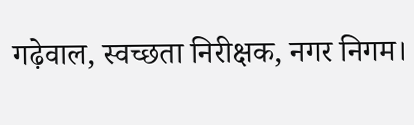गढ़ेवाल, स्वच्छता निरीक्षक, नगर निगम।